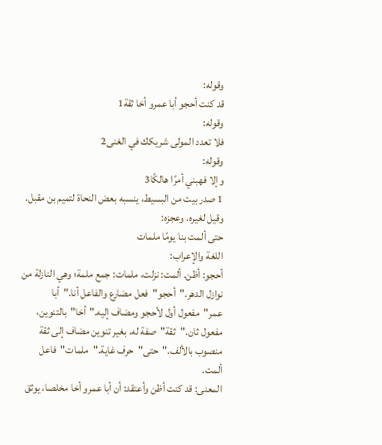وقوله:
قد كنت أحجو أبا عمرو أخا ثقة1
وقوله:
فلا تعدد المولى شريكك في الغنى2
وقوله:
وإلا فهبني أمرًا هالكًا3
1 صدر بيت من البسيط، ينسبه بعض النحاة لتميم بن مقبل. وقيل لغيره. وعجزه:
حتى ألمت بنا يومًا ملمات
اللغة والإعراب:
أحجو: أظن. ألمت: نزلت، ملمات: جمع ملمة؛ وهي النازلة من نوازل الدهر."أحجو"فعل مضارع والفاعل أنا."أبا عمر"مفعول أول لأحجو ومضاف إليه."أخا"بالتنوين، مفعول ثان."ثقة"صفة له، بغير تنوين مضاف إلى ثقة منصوب بالألف."حتى"حرف غاية."ملمات"فاعل ألمت.
المعنى: قد كنت أظن وأعتقد: أن أبا عمرو أخا مخلصا، يوثق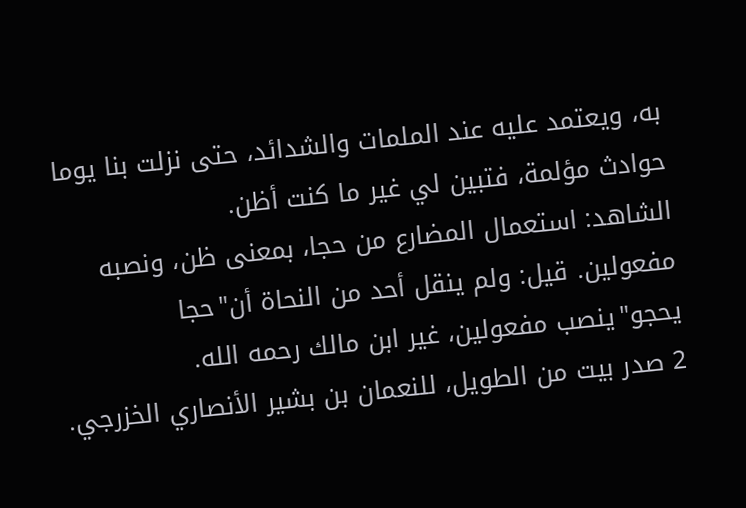به، ويعتمد عليه عند الملمات والشدائد، حتى نزلت بنا يوما حوادث مؤلمة، فتبين لي غير ما كنت أظن.
الشاهد: استعمال المضارع من حجا، بمعنى ظن، ونصبه مفعولين. قيل: ولم ينقل أحد من النحاة أن"حجا يحجو"ينصب مفعولين، غير ابن مالك رحمه الله.
2 صدر بيت من الطويل، للنعمان بن بشير الأنصاري الخزرجي.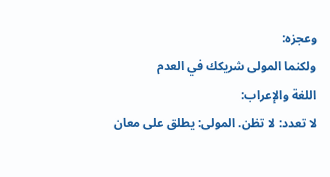وعجزه:
ولكنما المولى شريكك في العدم
اللغة والإعراب:
لا تعدد: لا تظن. المولى: يطلق على معان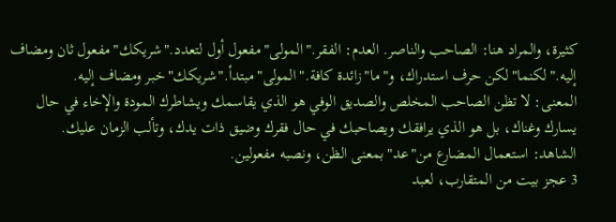كثيرة، والمراد هنا: الصاحب والناصر. العدم: الفقر."المولى"مفعول أول لتعدد."شريكك"مفعول ثان ومضاف إليه."لكنما"لكن حرف استدراك، و"ما"زائدة كافة."المولى"مبتدأ."شريكك"خبر ومضاف إليه.
المعنى: لا تظن الصاحب المخلص والصديق الوفي هو الذي يقاسمك ويشاطرك المودة والإخاء في حال يسارك وغناك، بل هو الذي يرافقك ويصاحبك في حال فقرك وضيق ذات يدك، وتألب الزمان عليك.
الشاهد: استعمال المضارع من"عد"بمعنى الظن، ونصبه مفعولين.
3 عجز بيت من المتقارب، لعبد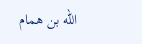الله بن همام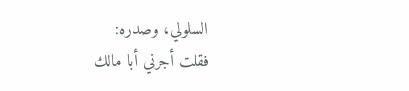السلولي، وصدره:
فقلت أجرني أبا مالك